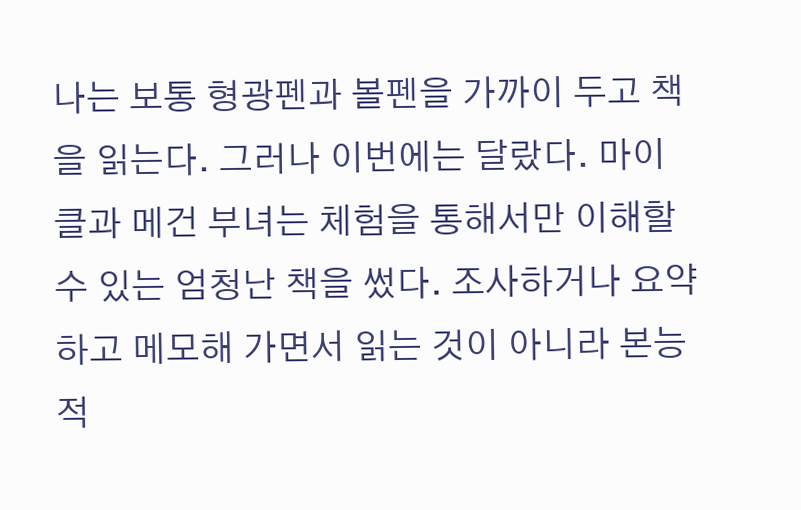나는 보통 형광펜과 볼펜을 가까이 두고 책을 읽는다. 그러나 이번에는 달랐다. 마이클과 메건 부녀는 체험을 통해서만 이해할 수 있는 엄청난 책을 썼다. 조사하거나 요약하고 메모해 가면서 읽는 것이 아니라 본능적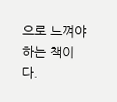으로 느껴야 하는 책이다.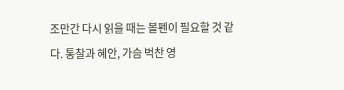조만간 다시 읽을 때는 볼펜이 필요할 것 같다. 통찰과 혜안, 가슴 벅찬 영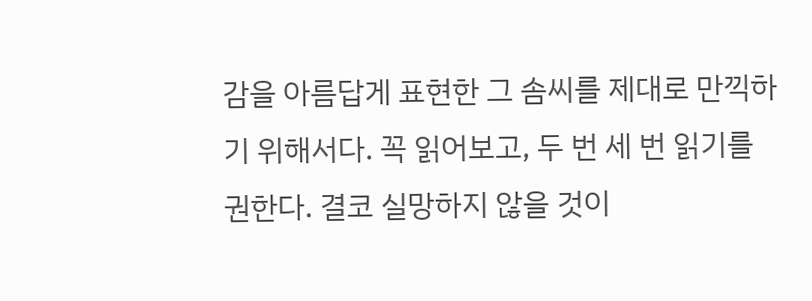감을 아름답게 표현한 그 솜씨를 제대로 만끽하기 위해서다. 꼭 읽어보고, 두 번 세 번 읽기를 권한다. 결코 실망하지 않을 것이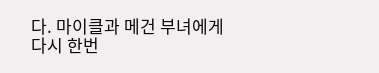다. 마이클과 메건 부녀에게 다시 한번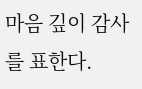마음 깊이 감사를 표한다.